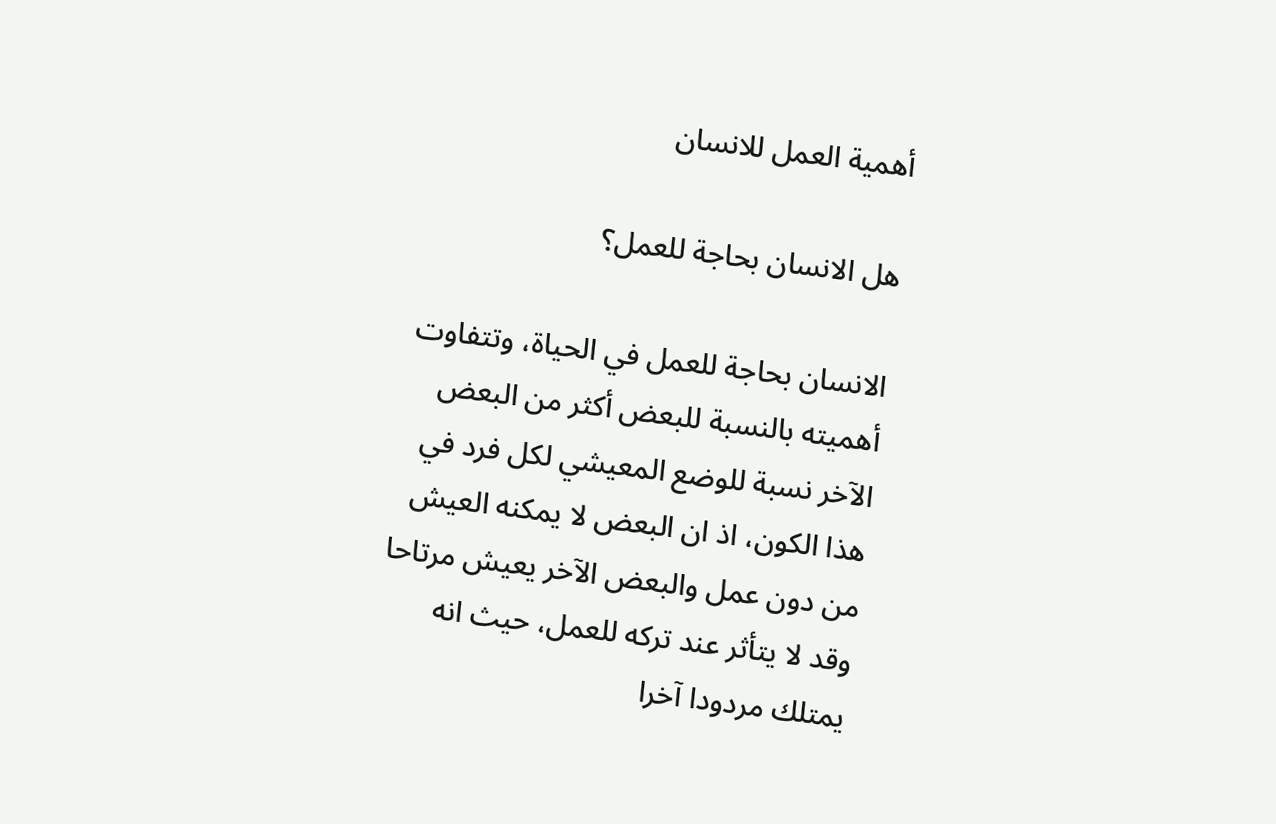أهمية العمل للانسان

هل الانسان بحاجة للعمل؟

الانسان بحاجة للعمل في الحياة، وتتفاوت أهميته بالنسبة للبعض أكثر من البعض الآخر نسبة للوضع المعيشي لكل فرد في هذا الكون، اذ ان البعض لا يمكنه العيش من دون عمل والبعض الآخر يعيش مرتاحا وقد لا يتأثر عند تركه للعمل، حيث انه يمتلك مردودا آخرا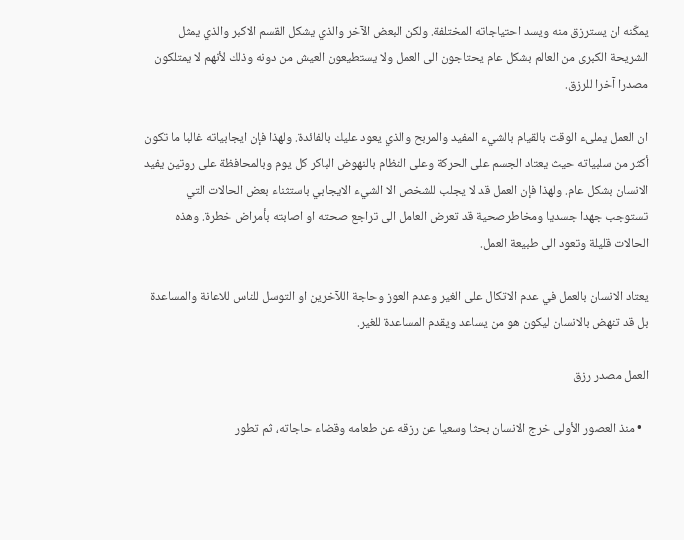يمكّنه ان يسترزق منه ويسد احتياجاته المختلفة. ولكن البعض الآخر والذي يشكل القسم الاكبر والذي يمثل الشريحة الكبرى من العالم بشكل عام يحتاجون الى العمل ولا يستطيعون العيش من دونه وذلك لأنهم لا يمتلكون مصدرا آخرا للرزق.

ان العمل يملىء الوقت بالقيام بالشيء المفيد والمربح والذي يعود عليك بالفائدة. ولهذا فإن ايجابياته غالبا ما تكون أكثر من سلبياته حيث يعتاد الجسم على الحركة وعلى النظام بالنهوض الباكر كل يوم وبالمحافظة على روتين يفيد الانسان بشكل عام. ولهذا فإن العمل قد لا يجلب للشخص الا الشيء الايجابي باستثناء بعض الحالات التي تستوجب جهدا جسديا ومخاطرصحية قد تعرض العامل الى تراجع صحته او اصابته بأمراض خطرة. وهذه الحالات قليلة وتعود الى طبيعة العمل.

يعتاد الانسان بالعمل في عدم الاتكال على الغير وعدم العوز وحاجة اللآخرين او التوسل للناس للاعانة والمساعدة بل قد تنهض بالانسان ليكون هو من يساعد ويقدم المساعدة للغير.

العمل مصدر رزق

  • منذ العصور الأولى خرج الانسان بحثا وسعيا عن رزقه عن طعامه وقضاء حاجاته، ثم تطور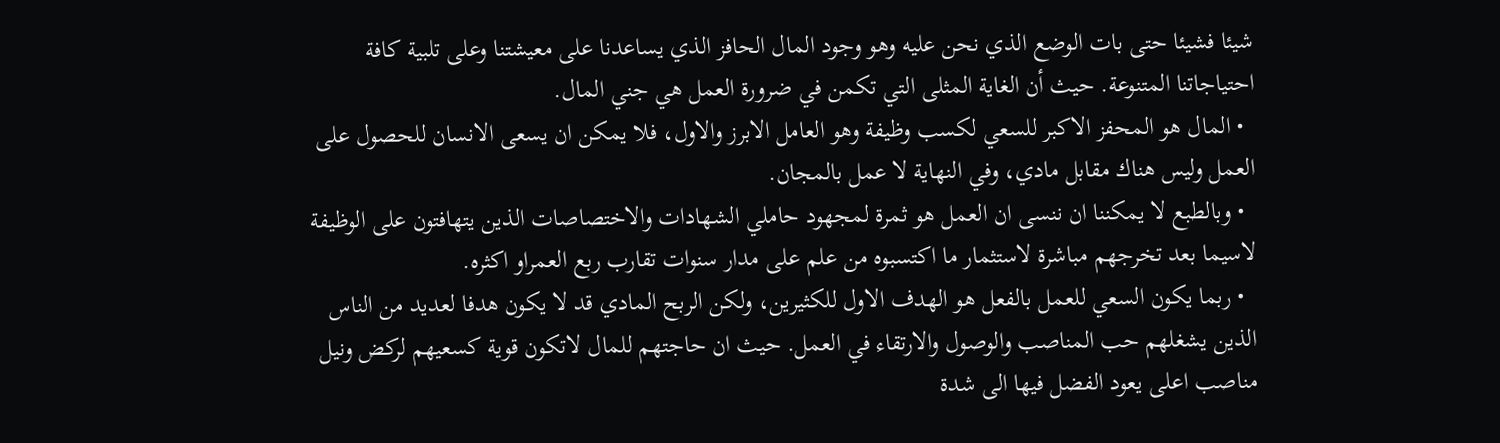شيئا فشيئا حتى بات الوضع الذي نحن عليه وهو وجود المال الحافز الذي يساعدنا على معيشتنا وعلى تلبية كافة احتياجاتنا المتنوعة. حيث أن الغاية المثلى التي تكمن في ضرورة العمل هي جني المال.
  • المال هو المحفز الاكبر للسعي لكسب وظيفة وهو العامل الابرز والاول، فلا يمكن ان يسعى الانسان للحصول على العمل وليس هناك مقابل مادي، وفي النهاية لا عمل بالمجان.
  • وبالطبع لا يمكننا ان ننسى ان العمل هو ثمرة لمجهود حاملي الشهادات والاختصاصات الذين يتهافتون على الوظيفة لاسيما بعد تخرجهم مباشرة لاستثمار ما اكتسبوه من علم على مدار سنوات تقارب ربع العمراو اكثره.
  • ربما يكون السعي للعمل بالفعل هو الهدف الاول للكثيرين، ولكن الربح المادي قد لا يكون هدفا لعديد من الناس الذين يشغلهم حب المناصب والوصول والارتقاء في العمل. حيث ان حاجتهم للمال لاتكون قوية كسعيهم لركض ونيل مناصب اعلى يعود الفضل فيها الى شدة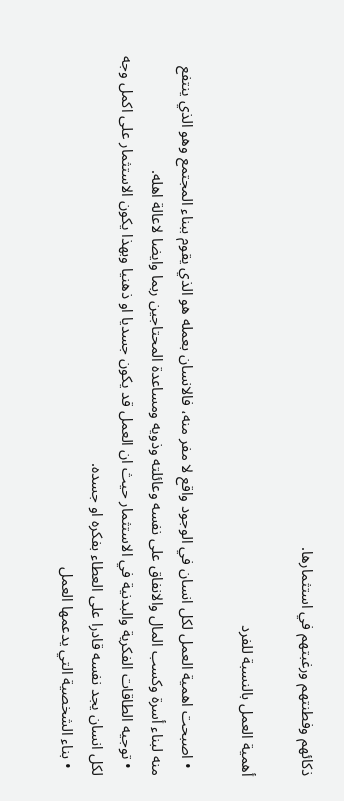ذكائهم وفطنتهم ورغبتهم في استثمارها.

أهمية العمل بالنسبة للفرد

  • اصبحت اهمية العمل لكل انسان في الوجود واقع لا مفر منه، فالانسان بعمله هو الذي يقوم ببناء المجتمع وهو الذي ينتفع منه لبناء أسرة وكسب المال والانفاق على نفسه وعائلته وذويه ومساعدة المحتاجين ربما وايضا لاعالة اهله.
  • توجيه الطاقات الفكرية والبدنية في الاستثمار حيث ان العمل قد يكون جسديا او ذهنيا وبهذا يكون الاستثمار على اكمل وجه لكل انسان يجد نفسه قادرا على العطاء بفكره او جسده.
  • بناء الشخصية التي يدعمها العمل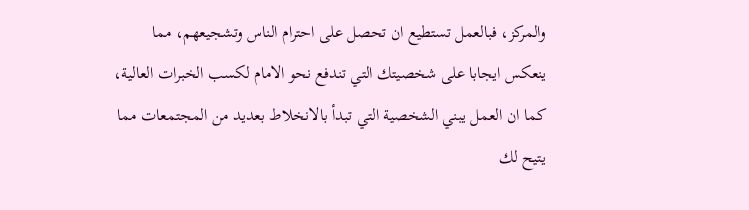والمركز، فبالعمل تستطيع ان تحصل على احترام الناس وتشجيعهم، مما ينعكس ايجابا على شخصيتك التي تندفع نحو الامام لكسب الخبرات العالية، كما ان العمل يبني الشخصية التي تبدأ بالانخلاط بعديد من المجتمعات مما يتيح لك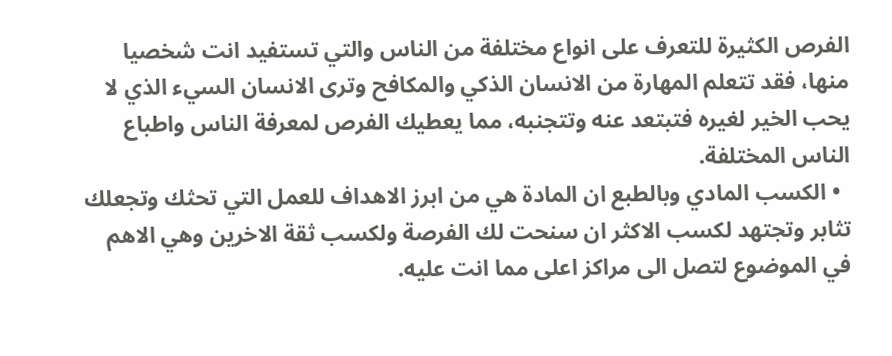الفرص الكثيرة للتعرف على انواع مختلفة من الناس والتي تستفيد انت شخصيا منها، فقد تتعلم المهارة من الانسان الذكي والمكافح وترى الانسان السيء الذي لا يحب الخير لغيره فتبتعد عنه وتتجنبه، مما يعطيك الفرص لمعرفة الناس واطباع الناس المختلفة.
  • الكسب المادي وبالطبع ان المادة هي من ابرز الاهداف للعمل التي تحثك وتجعلك تثابر وتجتهد لكسب الاكثر ان سنحت لك الفرصة ولكسب ثقة الاخرين وهي الاهم في الموضوع لتصل الى مراكز اعلى مما انت عليه.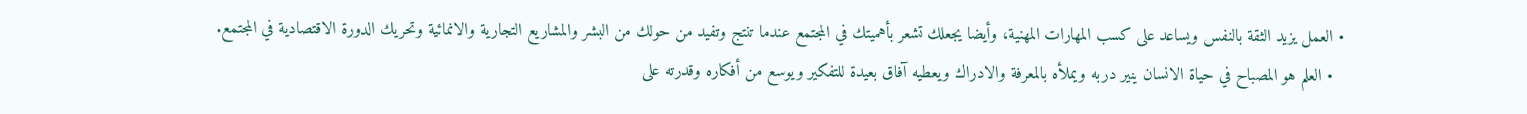• العمل يزيد الثقة بالنفس ويساعد على كسب المهارات المهنية، وأيضا يجعلك تشعر بأهميتك في المجتمع عندما تنتج وتفيد من حولك من البشر والمشاريع التجارية والانمائية وتحريك الدورة الاقتصادية في المجتمع.
  • العلم هو المصباح في حياة الانسان ينير دربه ويملأه بالمعرفة والادراك ويعطيه آفاق بعيدة للتفكير ويوسع من أفكاره وقدرته على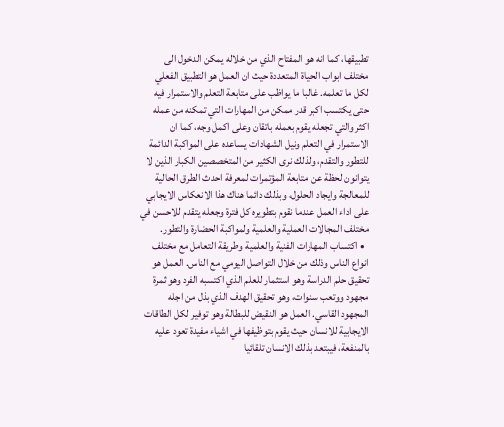تطبيقها، كما انه هو المفتاح الذي من خلاله يمكن الدخول الى مختلف ابواب الحياة المتعددة حيث ان العمل هو التطبيق الفعلي لكل ما تعلمه. غالبا ما يواظب على متابعة التعلم والاستمرار فيه حتى يكتسب اكبر قدر ممكن من المهارات التي تمكنه من عمله اكثر والتي تجعله يقوم بعمله باتقان وعلى اكمل وجه، كما ان الاستمرار في التعلم ونيل الشهادات يساعده على المواكبة الدائمة للتطور والتقدم، ولذلك نرى الكثير من المتخصصين الكبار الذين لا يتوانون لحظة عن متابعة المؤتمرات لمعرفة احدث الطرق الحالية للمعالجة وايجاد الحلول، وبذلك دائما هناك هذا الانعكاس الايجابي على اداء العمل عندما نقوم بتطويره كل فترة وجعله يتقدم للاحسن في مختلف المجالات العملية والعلمية ولمواكبة الحضارة والتطور.
  • اكتساب المهارات الفنية والعلمية وطريقة التعامل مع مختلف انواع الناس وذلك من خلال التواصل اليومي مع الناس. العمل هو تحقيق حلم الدراسة وهو استثمار للعلم الذي اكتسبه الفرد وهو ثمرة مجهود ووتعب سنوات، وهو تحقيق الهدف الذي بذل من اجله المجهود القاسي. العمل هو النقيض للبطالة وهو توفير لكل الطاقات الايجابية للانسان حيث يقوم بتوظيفها في اشياء مفيدة تعود عليه بالمنفعة، فيبتعد بذلك الانسان تلقائيا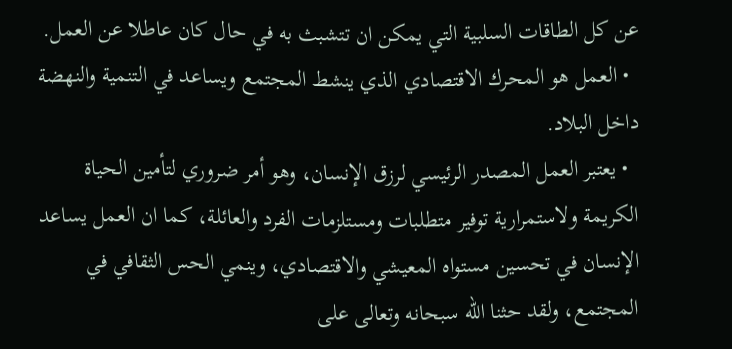عن كل الطاقات السلبية التي يمكن ان تتشبث به في حال كان عاطلا عن العمل.
  • العمل هو المحرك الاقتصادي الذي ينشط المجتمع ويساعد في التنمية والنهضة داخل البلاد.
  • يعتبر العمل المصدر الرئيسي لرزق الإنسان، وهو أمر ضروري لتأمين الحياة الكريمة ولاستمرارية توفير متطلبات ومستلزمات الفرد والعائلة، كما ان العمل يساعد الإنسان في تحسين مستواه المعيشي والاقتصادي، وينمي الحس الثقافي في المجتمع، ولقد حثنا الله سبحانه وتعالى على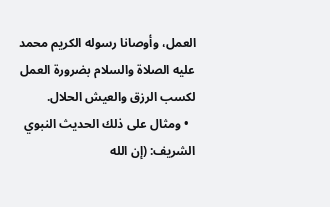العمل، وأوصانا رسوله الكريم محمد عليه الصلاة والسلام بضرورة العمل لكسب الرزق والعيش الحلال.
  • ومثال على ذلك الحديث النبوي الشريف: (إن الله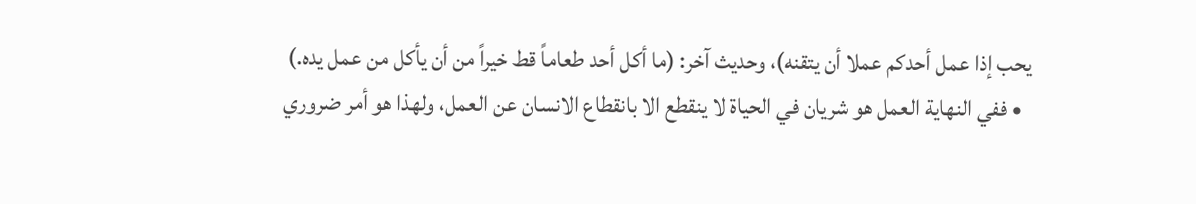يحب إذا عمل أحدكم عملا أن يتقنه)، وحديث آخر: (ما أكل أحد طعاماً قط خيراً من أن يأكل من عمل يده.)
  • ففي النهاية العمل هو شريان في الحياة لا ينقطع الا بانقطاع الانسان عن العمل، ولهذا هو أمر ضروري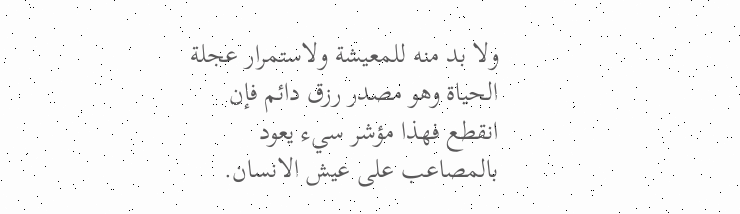ولا بد منه للمعيشة ولاستمرار عجلة الحياة وهو مصدر رزق دائم فإن انقطع فهذا مؤشر سيء يعود بالمصاعب على عيش الانسان.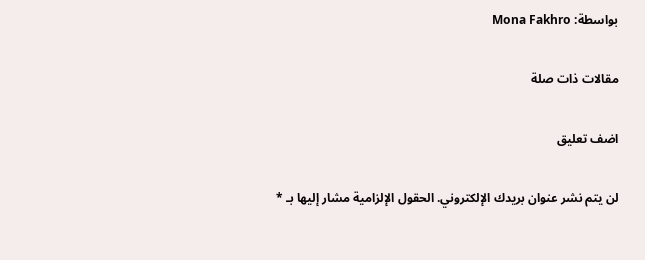بواسطة: Mona Fakhro

مقالات ذات صلة

اضف تعليق

لن يتم نشر عنوان بريدك الإلكتروني. الحقول الإلزامية مشار إليها بـ *